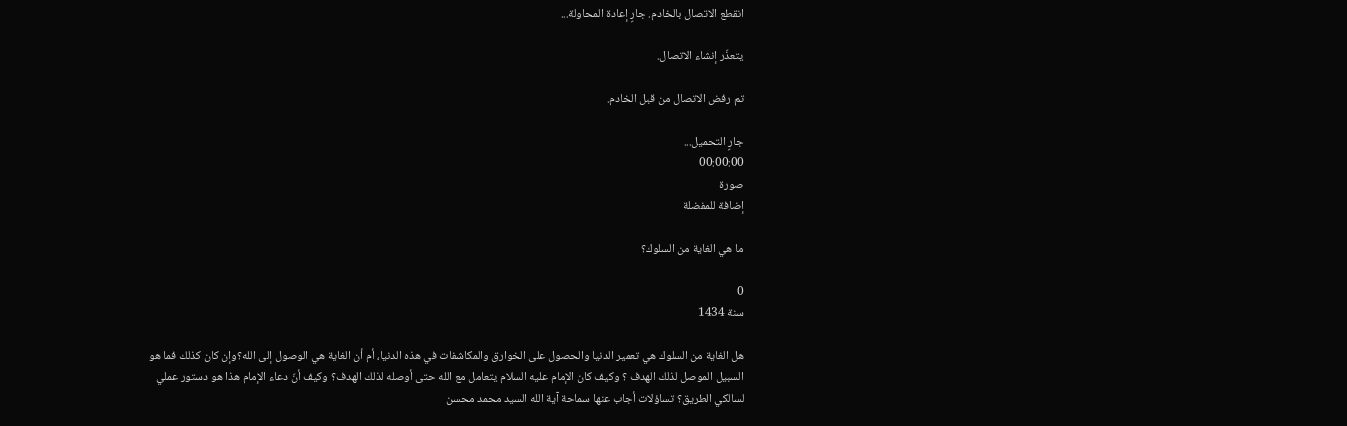انقطع الاتصال بالخادم. جارٍ إعادة المحاولة...

يتعذّر إنشاء الاتصال.

تم رفض الاتصال من قبل الخادم.

جارٍ التحميل...
00:00:00
صورة
إضافة للمفضلة

ما هي الغاية من السلوك؟

0
سنة 1434

هل الغاية من السلوك هي تعمير الدنيا والحصول على الخوارق والمكاشفات في هذه الدنيا، أم أن الغاية هي الوصول إلى الله؟وإن كان كذلك فما هو السبيل الموصل لذلك الهدف ؟ وكيف كان الإمام عليه السلام يتعامل مع الله حتى أوصله لذلك الهدف؟ وكيف أنّ دعاء الإمام هذا هو دستور عملي لسالكي الطريق؟ تساؤلات أجاب عنها سماحة آية الله السيد محمد محسن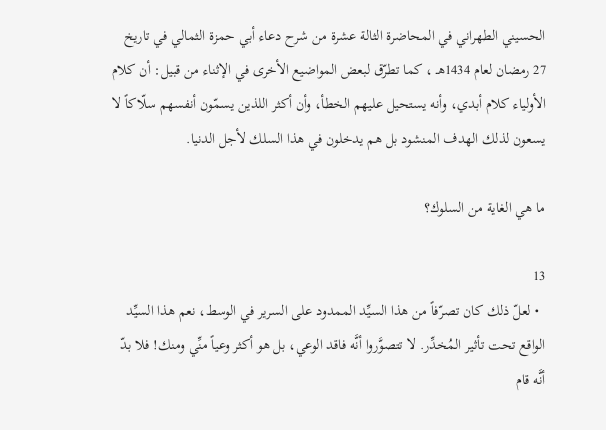الحسيني الطهراني في المحاضرة الثالة عشرة من شرح دعاء أبي حمزة الثمالي في تاريخ 27 رمضان لعام 1434هـ ، كما تطرّق لبعض المواضيع الأخرى في الإثناء من قبيل: أن كلام الأولياء كلام أبدي، وأنه يستحيل عليهم الخطأ، وأن أكثر اللذين يسمّون أنفسهم سلّاكاً لا يسعون لذلك الهدف المنشود بل هم يدخلون في هذا السلك لأجل الدنيا.

ما هي الغاية من السلوك؟

13
  • لعلّ ذلك كان تصرّفاً من هذا السيِّد الممدود على السرير في الوسط، نعم هذا السيِّد الواقع تحت تأثير المُخدِّر. لا تتصوَّروا أنَّه فاقد الوعي، بل هو أكثر وعياً منِّي ومنك! فلا بدّ أنَّه قام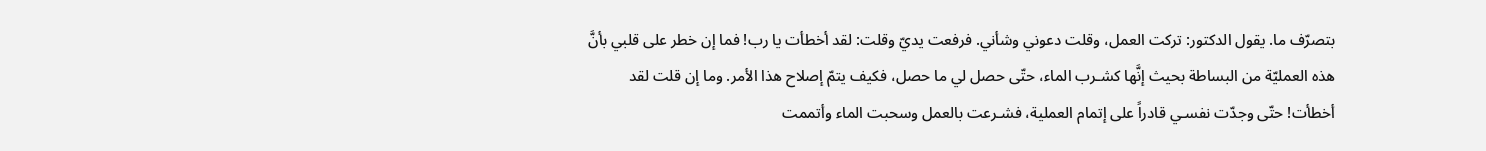بتصرّف ما. يقول الدكتور: تركت العمل، وقلت دعوني وشأني. فرفعت يديّ وقلت: لقد أخطأت يا رب! فما إن خطر على قلبي بأنَّ هذه العمليّة من البساطة بحيث إنَّها كشـرب الماء، حتّى حصل لي ما حصل، فكيف يتمّ إصلاح هذا الأمر. وما إن قلت لقد أخطأت! حتّى وجدّت نفسـي قادراً على إتمام العملية، فشـرعت بالعمل وسحبت الماء وأتممت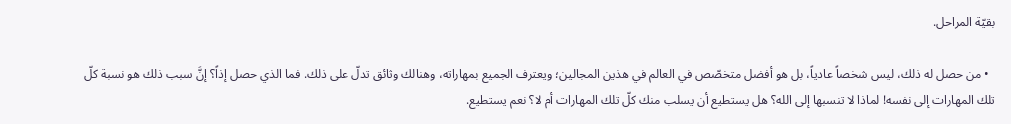بقيّة المراحل.

  • من حصل له ذلك، ليس شخصاً عادياً، بل هو أفضل متخصّص في العالم في هذين المجالين؛ ويعترف الجميع بمهاراته، وهنالك وثائق تدلّ على ذلك. فما الذي حصل إذاً؟ إنَّ سبب ذلك هو نسبة كلّ تلك المهارات إلى نفسه! لماذا لا تنسبها إلى الله؟ هل يستطيع أن يسلب منك كلّ تلك المهارات أم لا؟ نعم يستطيع.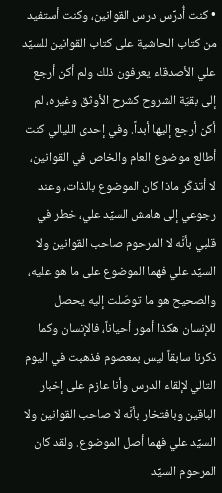• كنت أُدرِّس درس القوانين، وكنت أستفيد من كتاب الحاشية على كتاب القوانين للسيِّد علي الأصدقاء يعرفون ذلك ولم أكن أرجع إلى بقيّة الشروح كشرح الأوثق وغيره، لم أكن أرجع إليها أبداً. وفي إحدى الليالي كنت أطالع موضوع العام والخاص في القوانين، لا أتذكّر ماذا كان الموضوع بالذات، وعند رجوعي إلى هامش السيِّد علي، خطر في قلبي بأنَّه لا المرحوم صاحب القوانين ولا السيِّد علي فهما الموضوع على ما هو عليه، والصحيح هو ما توصّلت إليه يحصل للإنسان هكذا أمور أحياناً، فالإنسان وكما ذكرنا سابقاً ليس بمعصوم فذهبت في اليوم التالي لإلقاء الدرس وأنا عازم على إخبار الباقين وبافتخار بأنَّه لا صاحب القوانين ولا السيِّد علي فهما أصل الموضوع. ولقد كان المرحوم السيِّد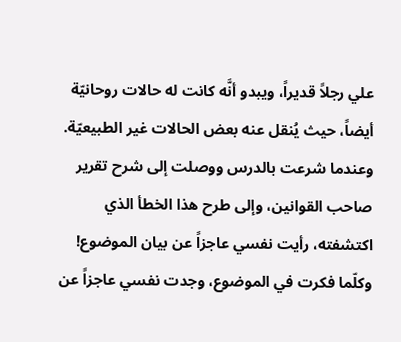علي رجلاً قديراً، ويبدو أنَّه كانت له حالات روحانيّة أيضاً، حيث يُنقل عنه بعض الحالات غير الطبيعيّة. وعندما شرعت بالدرس ووصلت إلى شرح تقرير صاحب القوانين، وإلى طرح هذا الخطأ الذي اكتشفته، رأيت نفسي عاجزاً عن بيان الموضوع! وكلّما فكرت في الموضوع، وجدت نفسي عاجزاً عن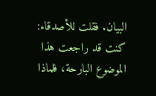البيان. فقلت للأصدقاء: كنت قد راجعت هذا الموضوع البارحة، فلماذا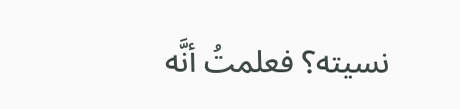نسيته؟ فعلمتُ أنَّه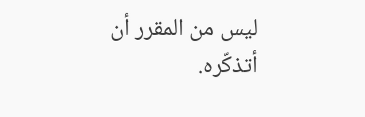ليس من المقرر أن أتذكّره.